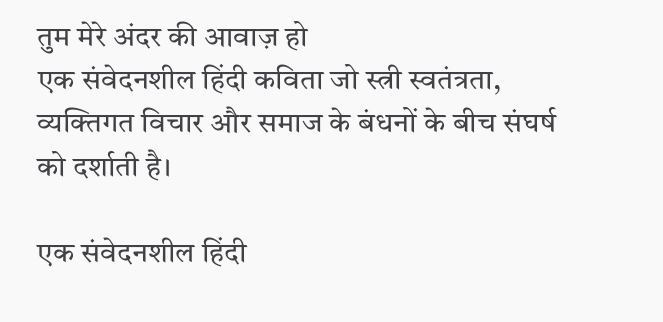तुम मेरे अंदर की आवाज़ हो
एक संवेदनशील हिंदी कविता जो स्त्री स्वतंत्रता, व्यक्तिगत विचार और समाज के बंधनों के बीच संघर्ष को दर्शाती है।

एक संवेदनशील हिंदी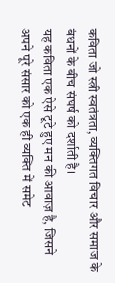कविता जो स्त्री स्वतंत्रता, व्यक्तिगत विचार और समाज के बंधनों के बीच संघर्ष को दर्शाती है।
यह कविता एक ऐसे टूटे हुए मन की आवाज़ है, जिसने अपने पूरे संसार को एक ही व्यक्ति में समेट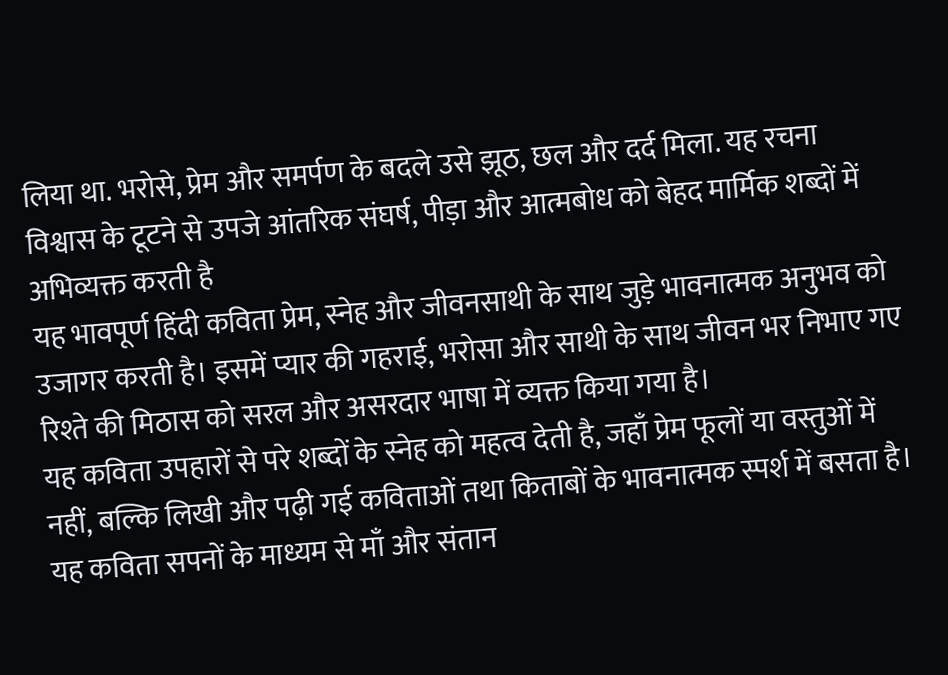लिया था. भरोसे, प्रेम और समर्पण के बदले उसे झूठ, छल और दर्द मिला. यह रचना विश्वास के टूटने से उपजे आंतरिक संघर्ष, पीड़ा और आत्मबोध को बेहद मार्मिक शब्दों में अभिव्यक्त करती है
यह भावपूर्ण हिंदी कविता प्रेम, स्नेह और जीवनसाथी के साथ जुड़े भावनात्मक अनुभव को उजागर करती है। इसमें प्यार की गहराई, भरोसा और साथी के साथ जीवन भर निभाए गए रिश्ते की मिठास को सरल और असरदार भाषा में व्यक्त किया गया है।
यह कविता उपहारों से परे शब्दों के स्नेह को महत्व देती है, जहाँ प्रेम फूलों या वस्तुओं में नहीं, बल्कि लिखी और पढ़ी गई कविताओं तथा किताबों के भावनात्मक स्पर्श में बसता है।
यह कविता सपनों के माध्यम से माँ और संतान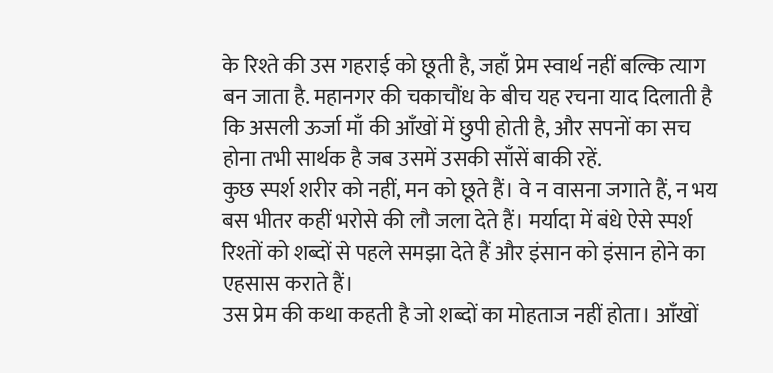के रिश्ते की उस गहराई को छूती है, जहाँ प्रेम स्वार्थ नहीं बल्कि त्याग बन जाता है. महानगर की चकाचौंध के बीच यह रचना याद दिलाती है कि असली ऊर्जा माँ की आँखों में छुपी होती है, और सपनों का सच होना तभी सार्थक है जब उसमें उसकी साँसें बाकी रहें.
कुछ स्पर्श शरीर को नहीं, मन को छूते हैं। वे न वासना जगाते हैं, न भय बस भीतर कहीं भरोसे की लौ जला देते हैं। मर्यादा में बंधे ऐसे स्पर्श रिश्तों को शब्दों से पहले समझा देते हैं और इंसान को इंसान होने का एहसास कराते हैं।
उस प्रेम की कथा कहती है जो शब्दों का मोहताज नहीं होता। आँखों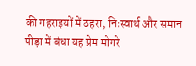की गहराइयों में ठहरा, निःस्वार्थ और समान पीड़ा में बंधा यह प्रेम मोगरे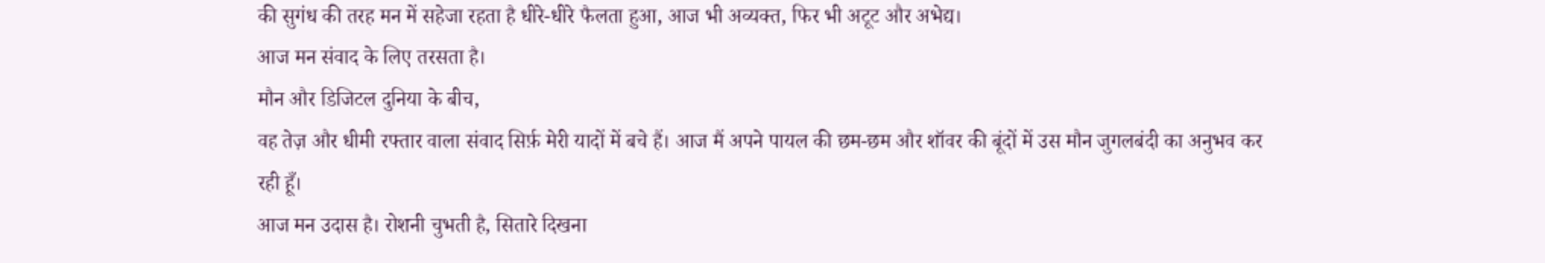की सुगंध की तरह मन में सहेजा रहता है धीरे-धीरे फैलता हुआ, आज भी अव्यक्त, फिर भी अटूट और अभेद्य।
आज मन संवाद के लिए तरसता है।
मौन और डिजिटल दुनिया के बीच,
वह तेज़ और धीमी रफ्तार वाला संवाद सिर्फ़ मेरी यादों में बचे हैं। आज मैं अपने पायल की छम-छम और शॉवर की बूंदों में उस मौन जुगलबंदी का अनुभव कर रही हूँ।
आज मन उदास है। रोशनी चुभती है, सितारे दिखना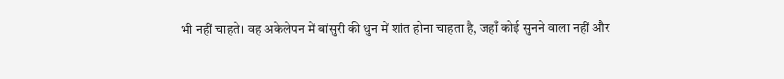भी नहीं चाहते। वह अकेलेपन में बांसुरी की धुन में शांत होना चाहता है, जहाँ कोई सुनने वाला नहीं और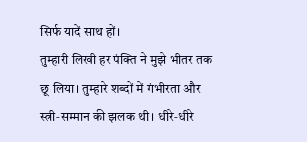सिर्फ यादें साथ हों।
तुम्हारी लिखी हर पंक्ति ने मुझे भीतर तक छू लिया। तुम्हारे शब्दों में गंभीरता और स्त्री‑सम्मान की झलक थी। धीरे‑धीरे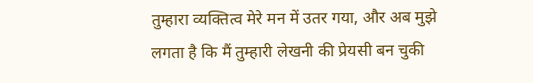तुम्हारा व्यक्तित्व मेरे मन में उतर गया, और अब मुझे लगता है कि मैं तुम्हारी लेखनी की प्रेयसी बन चुकी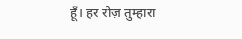हूँ। हर रोज़ तुम्हारा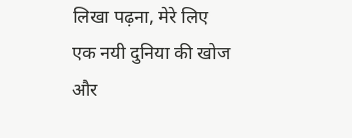लिखा पढ़ना, मेरे लिए एक नयी दुनिया की खोज और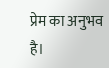प्रेम का अनुभव है।